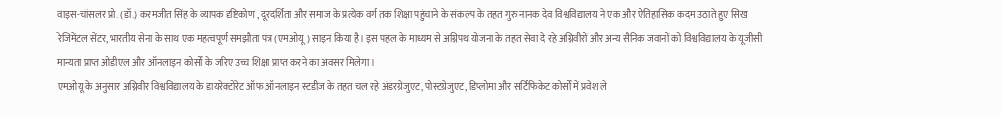वाइस-चांसलर प्रो. (डॉ.) करमजीत सिंह के व्यापक दृष्टिकोण , दूरदर्शिता और समाज के प्रत्येक वर्ग तक शिक्षा पहुंचाने के संकल्प के तहत गुरु नानक देव विश्वविद्यालय ने एक और ऐतिहासिक कदम उठाते हुए सिख रेजिमेंटल सेंटर, भारतीय सेना के साथ एक महत्वपूर्ण समझौता पत्र (एमओयू) साइन किया है। इस पहल के माध्यम से अग्निपथ योजना के तहत सेवा दे रहे अग्निवीरों और अन्य सैनिक जवानों को विश्वविद्यालय के यूजीसी मान्यता प्राप्त ओडीएल और ऑनलाइन कोर्सों के जरिए उच्च शिक्षा प्राप्त करने का अवसर मिलेगा।
एमओयू के अनुसार अग्निवीर विश्वविद्यालय के डायरेक्टोरेट ऑफ ऑनलाइन स्टडीज के तहत चल रहे अंडरग्रेजुएट, पोस्टग्रेजुएट, डिप्लोमा और सर्टिफिकेट कोर्सों में प्रवेश ले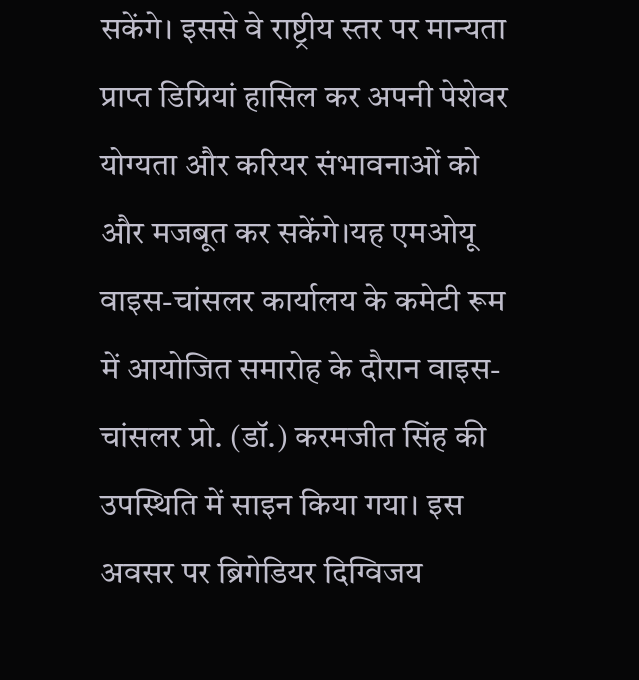सकेंगे। इससे वे राष्ट्रीय स्तर पर मान्यता प्राप्त डिग्रियां हासिल कर अपनी पेशेवर योग्यता और करियर संभावनाओं को और मजबूत कर सकेंगे।यह एमओयू वाइस-चांसलर कार्यालय के कमेटी रूम में आयोजित समारोह के दौरान वाइस-चांसलर प्रो. (डॉ.) करमजीत सिंह की उपस्थिति में साइन किया गया। इस अवसर पर ब्रिगेडियर दिग्विजय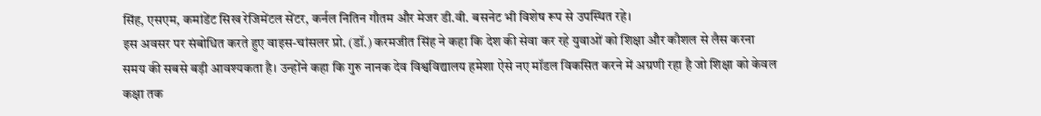सिंह, एसएम, कमांडेंट सिख रेजिमेंटल सेंटर, कर्नल नितिन गौतम और मेजर डी.वी. बसनेट भी विशेष रूप से उपस्थित रहे।
इस अवसर पर संबोधित करते हुए वाइस-चांसलर प्रो. (डॉ.) करमजीत सिंह ने कहा कि देश की सेवा कर रहे युवाओं को शिक्षा और कौशल से लैस करना समय की सबसे बड़ी आवश्यकता है। उन्होंने कहा कि गुरु नानक देव विश्वविद्यालय हमेशा ऐसे नए मॉडल विकसित करने में अग्रणी रहा है जो शिक्षा को केवल कक्षा तक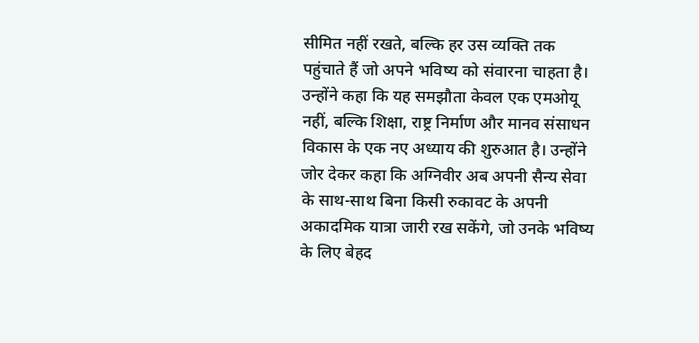सीमित नहीं रखते, बल्कि हर उस व्यक्ति तक पहुंचाते हैं जो अपने भविष्य को संवारना चाहता है।
उन्होंने कहा कि यह समझौता केवल एक एमओयू नहीं, बल्कि शिक्षा, राष्ट्र निर्माण और मानव संसाधन विकास के एक नए अध्याय की शुरुआत है। उन्होंने जोर देकर कहा कि अग्निवीर अब अपनी सैन्य सेवा के साथ-साथ बिना किसी रुकावट के अपनी अकादमिक यात्रा जारी रख सकेंगे, जो उनके भविष्य के लिए बेहद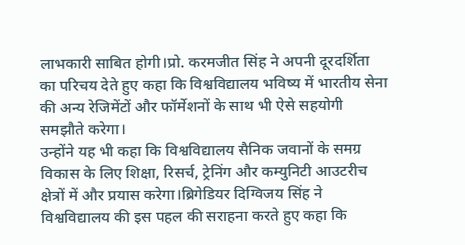लाभकारी साबित होगी।प्रो. करमजीत सिंह ने अपनी दूरदर्शिता का परिचय देते हुए कहा कि विश्वविद्यालय भविष्य में भारतीय सेना की अन्य रेजिमेंटों और फॉर्मेशनों के साथ भी ऐसे सहयोगी समझौते करेगा।
उन्होंने यह भी कहा कि विश्वविद्यालय सैनिक जवानों के समग्र विकास के लिए शिक्षा, रिसर्च, ट्रेनिंग और कम्युनिटी आउटरीच क्षेत्रों में और प्रयास करेगा।ब्रिगेडियर दिग्विजय सिंह ने विश्वविद्यालय की इस पहल की सराहना करते हुए कहा कि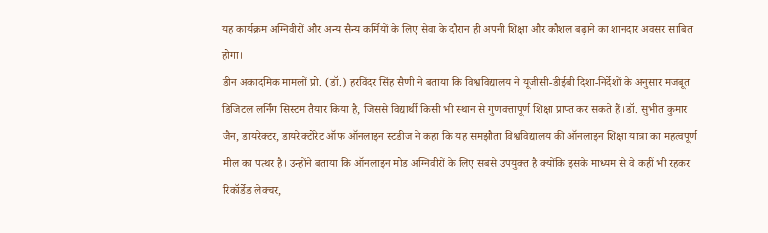यह कार्यक्रम अग्निवीरों और अन्य सैन्य कर्मियों के लिए सेवा के दौरान ही अपनी शिक्षा और कौशल बढ़ाने का शानदार अवसर साबित होगा।
डीन अकादमिक मामलों प्रो. (डॉ.) हरविंदर सिंह सैणी ने बताया कि विश्वविद्यालय ने यूजीसी-डीईबी दिशा-निर्देशों के अनुसार मजबूत डिजिटल लर्निंग सिस्टम तैयार किया है, जिससे विद्यार्थी किसी भी स्थान से गुणवत्तापूर्ण शिक्षा प्राप्त कर सकते हैं।डॉ. सुभीत कुमार जैन, डायरेक्टर, डायरेक्टोरेट ऑफ ऑनलाइन स्टडीज ने कहा कि यह समझौता विश्वविद्यालय की ऑनलाइन शिक्षा यात्रा का महत्वपूर्ण मील का पत्थर है। उन्होंने बताया कि ऑनलाइन मोड अग्निवीरों के लिए सबसे उपयुक्त है क्योंकि इसके माध्यम से वे कहीं भी रहकर रिकॉर्डेड लेक्चर,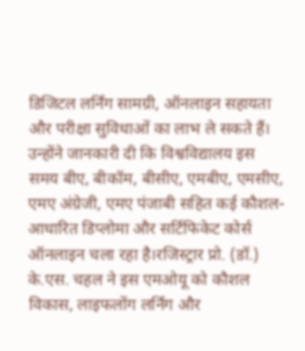डिजिटल लर्निंग सामग्री, ऑनलाइन सहायता और परीक्षा सुविधाओं का लाभ ले सकते हैं।
उन्होंने जानकारी दी कि विश्वविद्यालय इस समय बीए, बीकॉम, बीसीए, एमबीए, एमसीए, एमए अंग्रेजी, एमए पंजाबी सहित कई कौशल-आधारित डिप्लोमा और सर्टिफिकेट कोर्स ऑनलाइन चला रहा है।रजिस्ट्रार प्रो. (डॉ.) के.एस. चहल ने इस एमओयू को कौशल विकास, लाइफलोंग लर्निंग और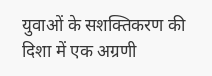युवाओं के सशक्तिकरण की दिशा में एक अग्रणी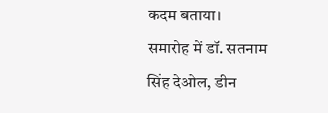कदम बताया।
समारोह में डॉ. सतनाम सिंह देओल, डीन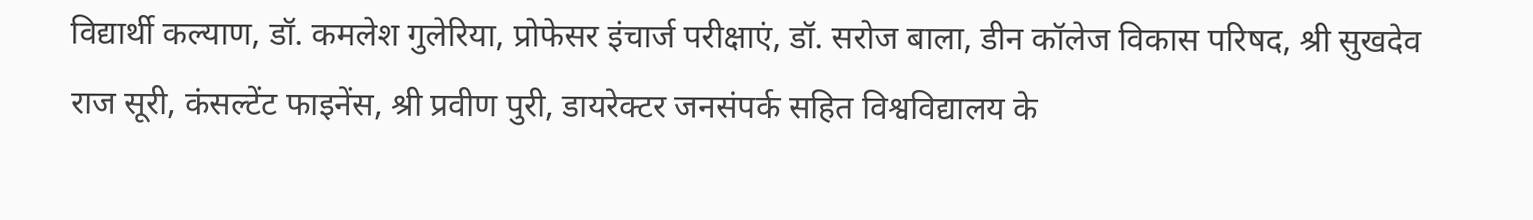विद्यार्थी कल्याण, डॉ. कमलेश गुलेरिया, प्रोफेसर इंचार्ज परीक्षाएं, डॉ. सरोज बाला, डीन कॉलेज विकास परिषद, श्री सुखदेव राज सूरी, कंसल्टेंट फाइनेंस, श्री प्रवीण पुरी, डायरेक्टर जनसंपर्क सहित विश्वविद्यालय के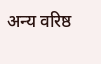अन्य वरिष्ठ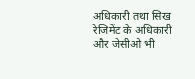अधिकारी तथा सिख रेजिमेंट के अधिकारी और जेसीओ भी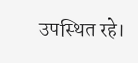उपस्थित रहे।